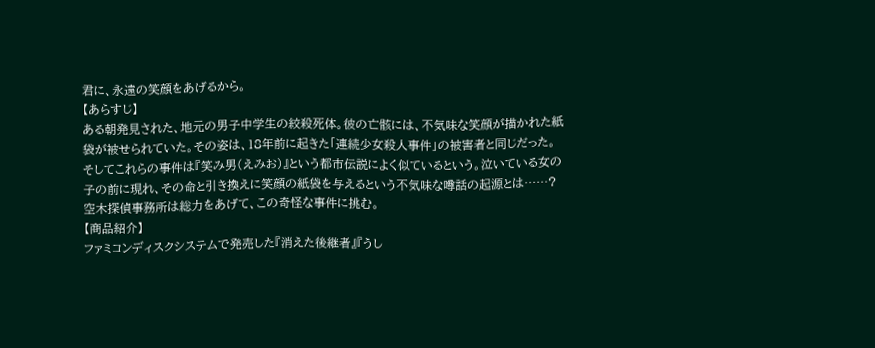君に、永遠の笑顔をあげるから。
【あらすじ】
ある朝発見された、地元の男子中学生の絞殺死体。彼の亡骸には、不気味な笑顔が描かれた紙袋が被せられていた。その姿は、18年前に起きた「連続少女殺人事件」の被害者と同じだった。
そしてこれらの事件は『笑み男(えみお)』という都市伝説によく似ているという。泣いている女の子の前に現れ、その命と引き換えに笑顔の紙袋を与えるという不気味な噂話の起源とは……?
空木探偵事務所は総力をあげて、この奇怪な事件に挑む。
【商品紹介】
ファミコンディスクシステムで発売した『消えた後継者』『うし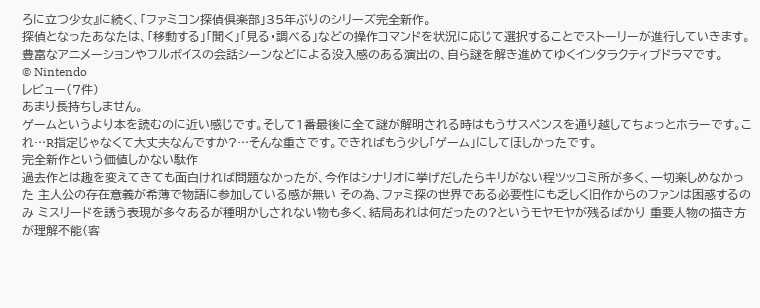ろに立つ少女』に続く、「ファミコン探偵倶楽部」35年ぶりのシリーズ完全新作。
探偵となったあなたは、「移動する」「聞く」「見る・調べる」などの操作コマンドを状況に応じて選択することでストーリーが進行していきます。
豊富なアニメーションやフルボイスの会話シーンなどによる没入感のある演出の、自ら謎を解き進めてゆくインタラクティブドラマです。
© Nintendo
レビュー(7件)
あまり長持ちしません。
ゲームというより本を読むのに近い感じです。そして1番最後に全て謎が解明される時はもうサスペンスを通り越してちょっとホラーです。これ…R指定じゃなくて大丈夫なんですか?…そんな重さです。できればもう少し「ゲーム」にしてほしかったです。
完全新作という価値しかない駄作
過去作とは趣を変えてきても面白ければ問題なかったが、今作はシナリオに挙げだしたらキリがない程ツッコミ所が多く、一切楽しめなかった 主人公の存在意義が希薄で物語に参加している感が無い その為、ファミ探の世界である必要性にも乏しく旧作からのファンは困惑するのみ ミスリードを誘う表現が多々あるが種明かしされない物も多く、結局あれは何だったの?というモヤモヤが残るばかり 重要人物の描き方が理解不能(客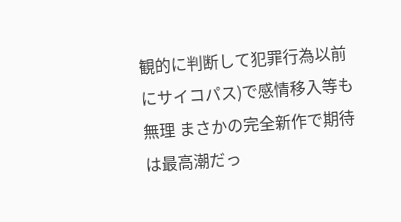観的に判断して犯罪行為以前にサイコパス)で感情移入等も無理 まさかの完全新作で期待は最高潮だっ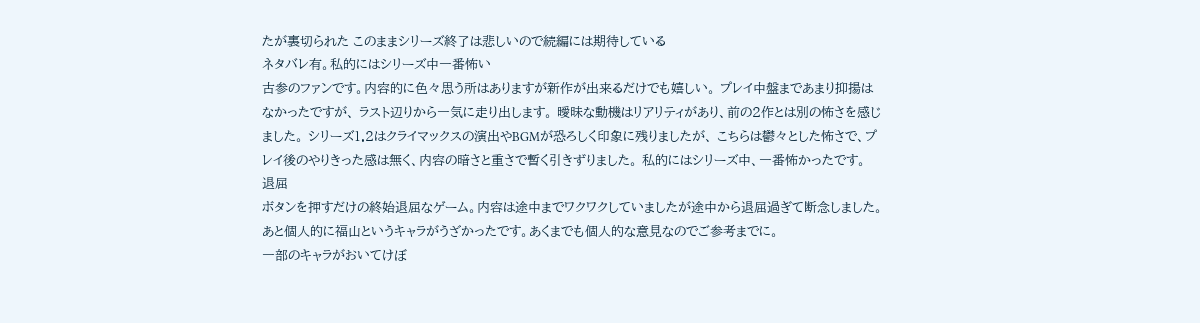たが裏切られた このままシリーズ終了は悲しいので続編には期待している
ネタバレ有。私的にはシリーズ中一番怖い
古参のファンです。内容的に色々思う所はありますが新作が出来るだけでも嬉しい。 プレイ中盤まであまり抑揚はなかったですが、 ラスト辺りから一気に走り出します。 曖昧な動機はリアリティがあり、前の2作とは別の怖さを感じました。 シリーズ1.2はクライマックスの演出やBGMが恐ろしく印象に残りましたが、 こちらは鬱々とした怖さで、プレイ後のやりきった感は無く、内容の暗さと重さで暫く引きずりました。 私的にはシリーズ中、一番怖かったです。
退屈
ボタンを押すだけの終始退屈なゲーム。内容は途中までワクワクしていましたが途中から退屈過ぎて断念しました。あと個人的に福山というキャラがうざかったです。あくまでも個人的な意見なのでご参考までに。
一部のキャラがおいてけぼ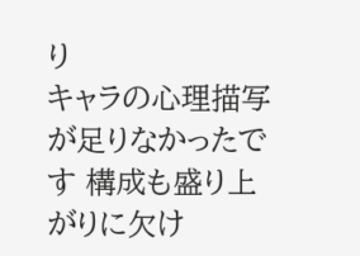り
キャラの心理描写が足りなかったです 構成も盛り上がりに欠け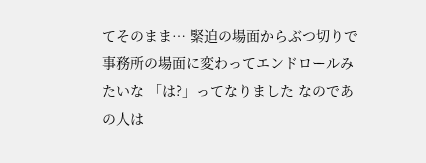てそのまま… 緊迫の場面からぶつ切りで事務所の場面に変わってエンドロールみたいな 「は?」ってなりました なのであの人は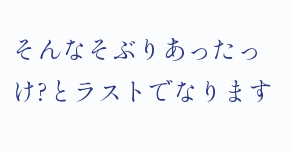そんなそぶりあったっけ?とラストでなります